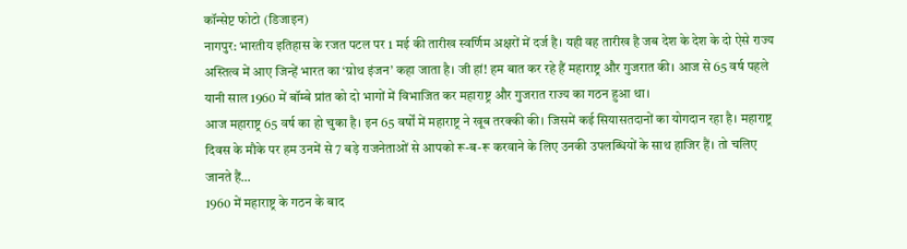कॉन्सेप्ट फोटो (डिजाइन)
नागपुर: भारतीय इतिहास के रजत पटल पर 1 मई की तारीख स्वर्णिम अक्षरों में दर्ज है। यही वह तारीख है जब देश के देश के दो ऐसे राज्य अस्तित्व में आए जिन्हें भारत का ‘ग्रोथ इंजन’ कहा जाता है। जी हां! हम बात कर रहे हैं महाराष्ट्र और गुजरात की। आज से 65 वर्ष पहले यानी साल 1960 में बॉम्बे प्रांत को दो भागों में विभाजित कर महाराष्ट्र और गुजरात राज्य का गठन हुआ था।
आज महाराष्ट्र 65 वर्ष का हो चुका है। इन 65 वर्षों में महाराष्ट्र ने खूब तरक्की की। जिसमें कई सियासतदानों का योगदान रहा है। महाराष्ट्र दिवस के मौके पर हम उनमें से 7 बड़े राजनेताओं से आपको रू-ब-रू करवाने के लिए उनकी उपलब्धियों के साथ हाजिर हैं। तो चलिए जानते हैं…
1960 में महाराष्ट्र के गठन के बाद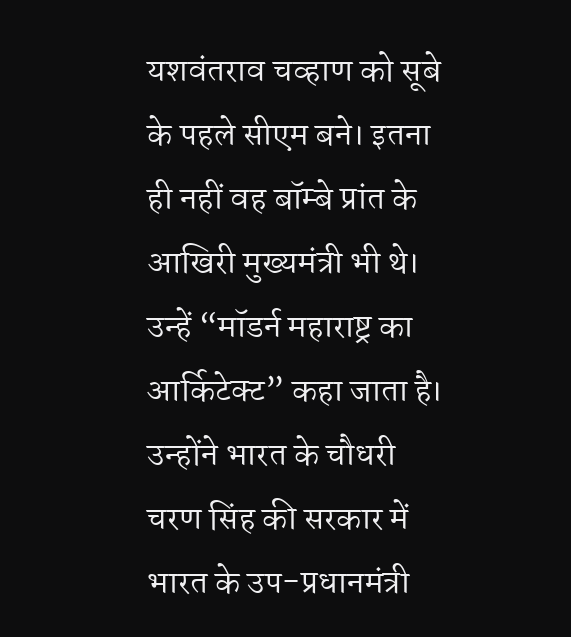यशवंतराव चव्हाण को सूबे के पहले सीएम बने। इतना ही नहीं वह बॉम्बे प्रांत के आखिरी मुख्यमंत्री भी थे। उन्हें “मॉडर्न महाराष्ट्र का आर्किटेक्ट” कहा जाता है। उन्होंने भारत के चौधरी चरण सिंह की सरकार में भारत के उप-प्रधानमंत्री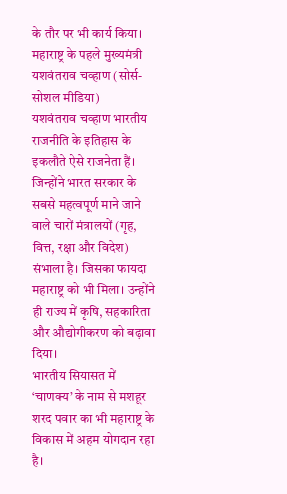के तौर पर भी कार्य किया।
महाराष्ट्र के पहले मुख्यमंत्री यशवंतराव चव्हाण (सोर्स- सोशल मीडिया)
यशवंतराव चव्हाण भारतीय राजनीति के इतिहास के इकलौते ऐसे राजनेता हैं। जिन्होंने भारत सरकार के सबसे महत्वपूर्ण माने जाने वाले चारों मंत्रालयों (गृह, वित्त, रक्षा और विदेश) संभाला है। जिसका फायदा महाराष्ट्र को भी मिला। उन्होंने ही राज्य में कृषि, सहकारिता और औद्योगीकरण को बढ़ावा दिया।
भारतीय सियासत में ‘चाणक्य’ के नाम से मशहूर शरद पवार का भी महाराष्ट्र के विकास में अहम योगदान रहा है।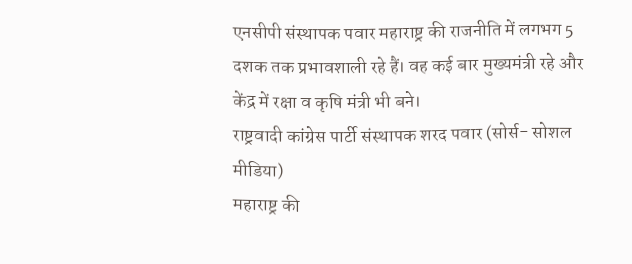एनसीपी संस्थापक पवार महाराष्ट्र की राजनीति में लगभग 5 दशक तक प्रभावशाली रहे हैं। वह कई बार मुख्यमंत्री रहे और केंद्र में रक्षा व कृषि मंत्री भी बने।
राष्ट्रवादी कांग्रेस पार्टी संस्थापक शरद पवार (सोर्स- सोशल मीडिया)
महाराष्ट्र की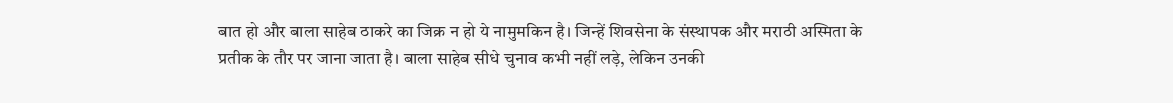बात हो और बाला साहेब ठाकरे का जिक्र न हो ये नामुमकिन है। जिन्हें शिवसेना के संस्थापक और मराठी अस्मिता के प्रतीक के तौर पर जाना जाता है। बाला साहेब सीधे चुनाव कभी नहीं लड़े, लेकिन उनकी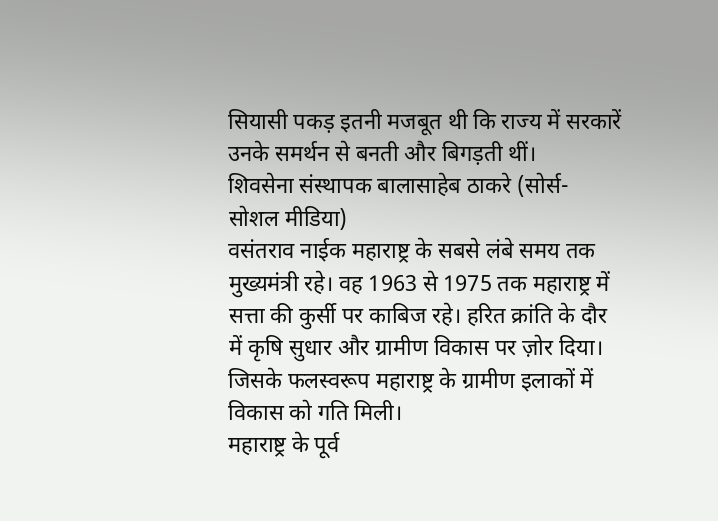सियासी पकड़ इतनी मजबूत थी कि राज्य में सरकारें उनके समर्थन से बनती और बिगड़ती थीं।
शिवसेना संस्थापक बालासाहेब ठाकरे (सोर्स- सोशल मीडिया)
वसंतराव नाईक महाराष्ट्र के सबसे लंबे समय तक मुख्यमंत्री रहे। वह 1963 से 1975 तक महाराष्ट्र में सत्ता की कुर्सी पर काबिज रहे। हरित क्रांति के दौर में कृषि सुधार और ग्रामीण विकास पर ज़ोर दिया। जिसके फलस्वरूप महाराष्ट्र के ग्रामीण इलाकों में विकास को गति मिली।
महाराष्ट्र के पूर्व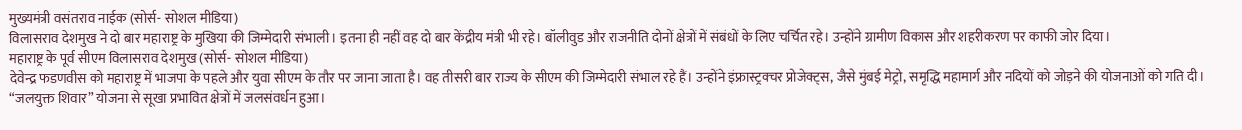मुख्यमंत्री वसंतराव नाईक (सोर्स- सोशल मीडिया)
विलासराव देशमुख ने दो बार महाराष्ट्र के मुखिया की जिम्मेदारी संभाली। इतना ही नहीं वह दो बार केंद्रीय मंत्री भी रहे। बॉलीवुड और राजनीति दोनों क्षेत्रों में संबंधों के लिए चर्चित रहे। उन्होंने ग्रामीण विकास और शहरीकरण पर काफी जोर दिया।
महाराष्ट्र के पूर्व सीएम विलासराव देशमुख (सोर्स- सोशल मीडिया)
देवेन्द्र फडणवीस को महाराष्ट्र में भाजपा के पहले और युवा सीएम के तौर पर जाना जाता है। वह तीसरी बार राज्य के सीएम की जिम्मेदारी संभाल रहे हैं। उन्होंने इंफ्रास्ट्रक्चर प्रोजेक्ट्स, जैसे मुंबई मेट्रो, समृद्धि महामार्ग और नदियों को जोड़ने की योजनाओं को गति दी। “जलयुक्त शिवार” योजना से सूखा प्रभावित क्षेत्रों में जलसंवर्धन हुआ।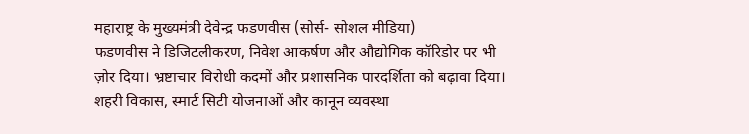महाराष्ट्र के मुख्यमंत्री देवेन्द्र फडणवीस (सोर्स- सोशल मीडिया)
फडणवीस ने डिजिटलीकरण, निवेश आकर्षण और औद्योगिक कॉरिडोर पर भी ज़ोर दिया। भ्रष्टाचार विरोधी कदमों और प्रशासनिक पारदर्शिता को बढ़ावा दिया। शहरी विकास, स्मार्ट सिटी योजनाओं और कानून व्यवस्था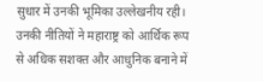सुधार में उनकी भूमिका उल्लेखनीय रही। उनकी नीतियों ने महाराष्ट्र को आर्थिक रूप से अधिक सशक्त और आधुनिक बनाने में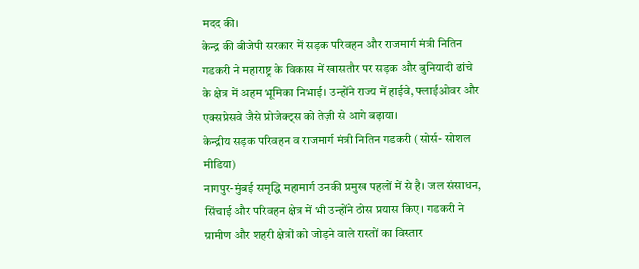मदद की।
केन्द्र की बीजेपी सरकार में सड़क परिवहन और राजमार्ग मंत्री नितिन गडकरी ने महाराष्ट्र के विकास में खासतौर पर सड़क और बुनियादी ढांचे के क्षेत्र में अहम भूमिका निभाई। उन्होंने राज्य में हाईवे, फ्लाईओवर और एक्सप्रेसवे जैसे प्रोजेक्ट्स को तेज़ी से आगे बढ़ाया।
केन्द्रीय सड़क परिवहन व राजमार्ग मंत्री नितिन गडकरी (सोर्स- सोशल मीडिया)
नागपुर-मुंबई समृद्धि महामार्ग उनकी प्रमुख पहलों में से है। जल संसाधन, सिंचाई और परिवहन क्षेत्र में भी उन्होंने ठोस प्रयास किए। गडकरी ने ग्रामीण और शहरी क्षेत्रों को जोड़ने वाले रास्तों का विस्तार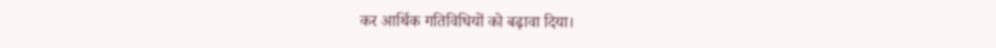कर आर्थिक गतिविधियों को बढ़ावा दिया।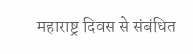महाराष्ट्र दिवस से संबंधित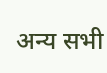अन्य सभी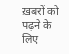ख़बरों को पढ़ने के लिए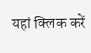यहां क्लिक करें